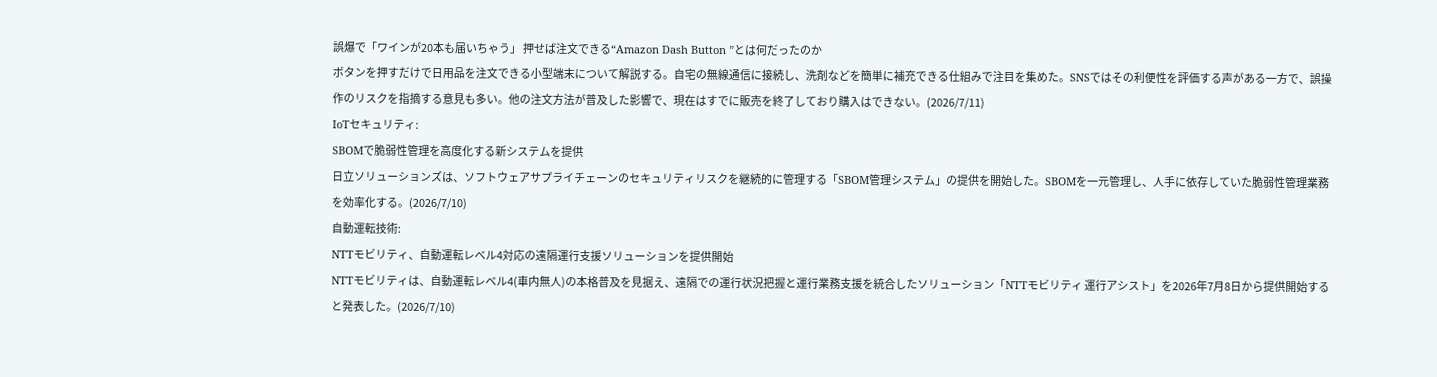誤爆で「ワインが20本も届いちゃう」 押せば注文できる“Amazon Dash Button ”とは何だったのか
ボタンを押すだけで日用品を注文できる小型端末について解説する。自宅の無線通信に接続し、洗剤などを簡単に補充できる仕組みで注目を集めた。SNSではその利便性を評価する声がある一方で、誤操作のリスクを指摘する意見も多い。他の注文方法が普及した影響で、現在はすでに販売を終了しており購入はできない。(2026/7/11)
IoTセキュリティ:
SBOMで脆弱性管理を高度化する新システムを提供
日立ソリューションズは、ソフトウェアサプライチェーンのセキュリティリスクを継続的に管理する「SBOM管理システム」の提供を開始した。SBOMを一元管理し、人手に依存していた脆弱性管理業務を効率化する。(2026/7/10)
自動運転技術:
NTTモビリティ、自動運転レベル4対応の遠隔運行支援ソリューションを提供開始
NTTモビリティは、自動運転レベル4(車内無人)の本格普及を見据え、遠隔での運行状況把握と運行業務支援を統合したソリューション「NTTモビリティ 運行アシスト」を2026年7月8日から提供開始すると発表した。(2026/7/10)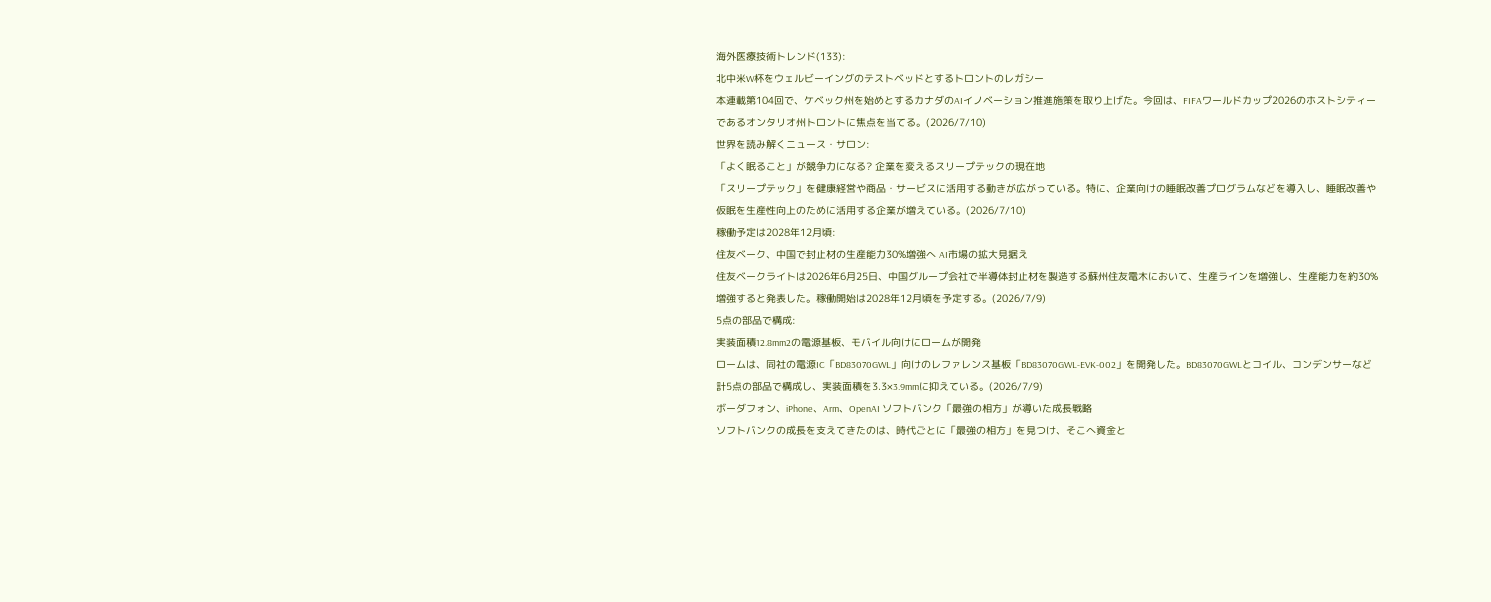海外医療技術トレンド(133):
北中米W杯をウェルビーイングのテストベッドとするトロントのレガシー
本連載第104回で、ケベック州を始めとするカナダのAIイノベーション推進施策を取り上げた。今回は、FIFAワールドカップ2026のホストシティーであるオンタリオ州トロントに焦点を当てる。(2026/7/10)
世界を読み解くニュース・サロン:
「よく眠ること」が競争力になる? 企業を変えるスリープテックの現在地
「スリープテック」を健康経営や商品・サービスに活用する動きが広がっている。特に、企業向けの睡眠改善プログラムなどを導入し、睡眠改善や仮眠を生産性向上のために活用する企業が増えている。(2026/7/10)
稼働予定は2028年12月頃:
住友ベーク、中国で封止材の生産能力30%増強へ AI市場の拡大見据え
住友ベークライトは2026年6月25日、中国グループ会社で半導体封止材を製造する蘇州住友電木において、生産ラインを増強し、生産能力を約30%増強すると発表した。稼働開始は2028年12月頃を予定する。(2026/7/9)
5点の部品で構成:
実装面積12.8mm2の電源基板、モバイル向けにロームが開発
ロームは、同社の電源IC「BD83070GWL」向けのレファレンス基板「BD83070GWL-EVK-002」を開発した。BD83070GWLとコイル、コンデンサーなど計5点の部品で構成し、実装面積を3.3×3.9mmに抑えている。(2026/7/9)
ボーダフォン、iPhone、Arm、OpenAI ソフトバンク「最強の相方」が導いた成長戦略
ソフトバンクの成長を支えてきたのは、時代ごとに「最強の相方」を見つけ、そこへ資金と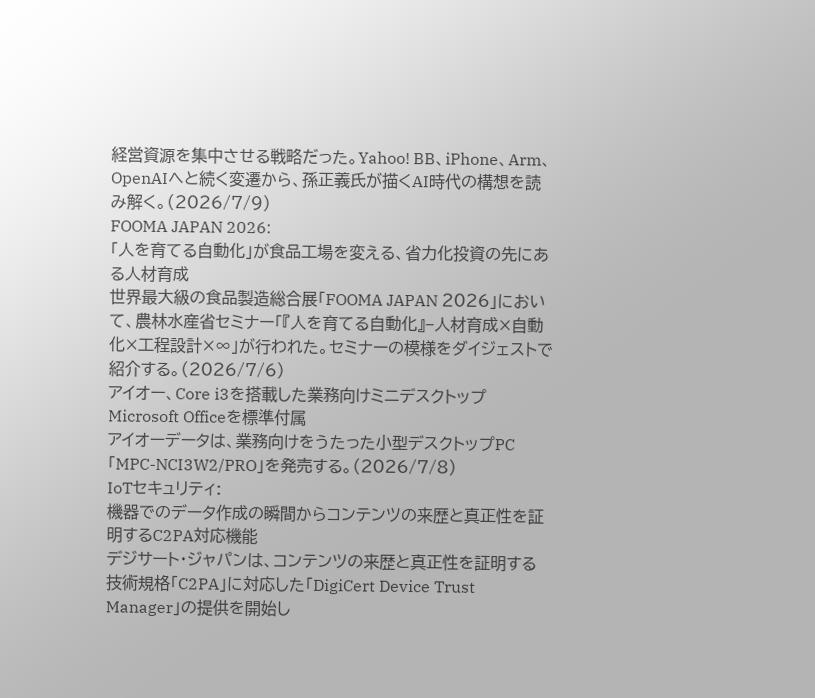経営資源を集中させる戦略だった。Yahoo! BB、iPhone、Arm、OpenAIへと続く変遷から、孫正義氏が描くAI時代の構想を読み解く。(2026/7/9)
FOOMA JAPAN 2026:
「人を育てる自動化」が食品工場を変える、省力化投資の先にある人材育成
世界最大級の食品製造総合展「FOOMA JAPAN 2026」において、農林水産省セミナー「『人を育てる自動化』−人材育成×自動化×工程設計×∞」が行われた。セミナーの模様をダイジェストで紹介する。(2026/7/6)
アイオー、Core i3を搭載した業務向けミニデスクトップ Microsoft Officeを標準付属
アイオーデータは、業務向けをうたった小型デスクトップPC「MPC-NCI3W2/PRO」を発売する。(2026/7/8)
IoTセキュリティ:
機器でのデータ作成の瞬間からコンテンツの来歴と真正性を証明するC2PA対応機能
デジサート・ジャパンは、コンテンツの来歴と真正性を証明する技術規格「C2PA」に対応した「DigiCert Device Trust Manager」の提供を開始し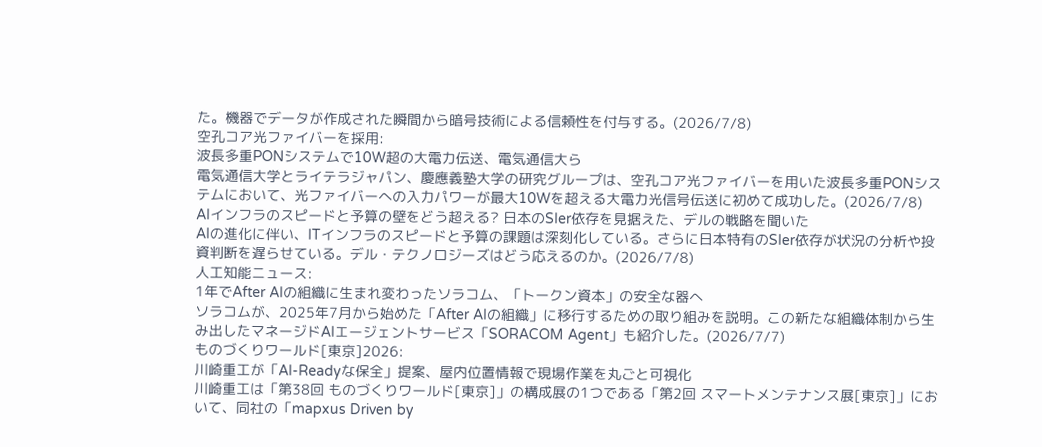た。機器でデータが作成された瞬間から暗号技術による信頼性を付与する。(2026/7/8)
空孔コア光ファイバーを採用:
波長多重PONシステムで10W超の大電力伝送、電気通信大ら
電気通信大学とライテラジャパン、慶應義塾大学の研究グループは、空孔コア光ファイバーを用いた波長多重PONシステムにおいて、光ファイバーへの入力パワーが最大10Wを超える大電力光信号伝送に初めて成功した。(2026/7/8)
AIインフラのスピードと予算の壁をどう超える? 日本のSIer依存を見据えた、デルの戦略を聞いた
AIの進化に伴い、ITインフラのスピードと予算の課題は深刻化している。さらに日本特有のSIer依存が状況の分析や投資判断を遅らせている。デル・テクノロジーズはどう応えるのか。(2026/7/8)
人工知能ニュース:
1年でAfter AIの組織に生まれ変わったソラコム、「トークン資本」の安全な器へ
ソラコムが、2025年7月から始めた「After AIの組織」に移行するための取り組みを説明。この新たな組織体制から生み出したマネージドAIエージェントサービス「SORACOM Agent」も紹介した。(2026/7/7)
ものづくりワールド[東京]2026:
川崎重工が「AI-Readyな保全」提案、屋内位置情報で現場作業を丸ごと可視化
川崎重工は「第38回 ものづくりワールド[東京]」の構成展の1つである「第2回 スマートメンテナンス展[東京]」において、同社の「mapxus Driven by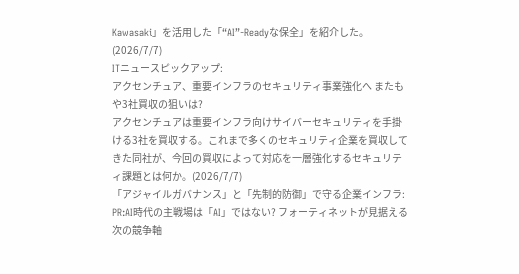Kawasaki」を活用した「“AI”-Readyな保全」を紹介した。(2026/7/7)
ITニュースピックアップ:
アクセンチュア、重要インフラのセキュリティ事業強化へ またもや3社買収の狙いは?
アクセンチュアは重要インフラ向けサイバーセキュリティを手掛ける3社を買収する。これまで多くのセキュリティ企業を買収してきた同社が、今回の買収によって対応を一層強化するセキュリティ課題とは何か。(2026/7/7)
「アジャイルガバナンス」と「先制的防御」で守る企業インフラ:
PR:AI時代の主戦場は「AI」ではない? フォーティネットが見据える次の競争軸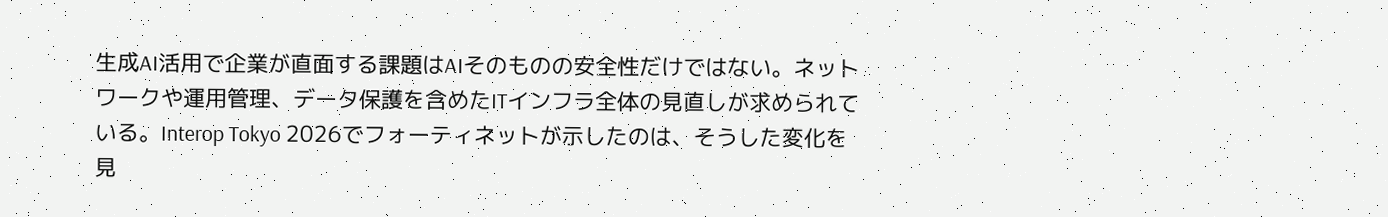生成AI活用で企業が直面する課題はAIそのものの安全性だけではない。ネットワークや運用管理、データ保護を含めたITインフラ全体の見直しが求められている。Interop Tokyo 2026でフォーティネットが示したのは、そうした変化を見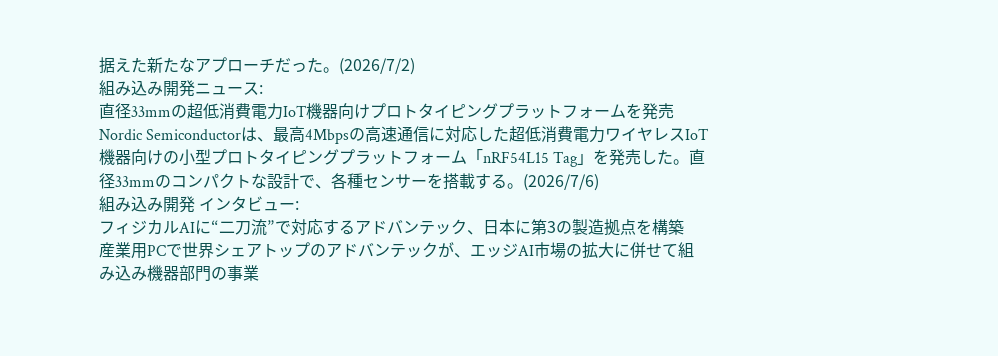据えた新たなアプローチだった。(2026/7/2)
組み込み開発ニュース:
直径33mmの超低消費電力IoT機器向けプロトタイピングプラットフォームを発売
Nordic Semiconductorは、最高4Mbpsの高速通信に対応した超低消費電力ワイヤレスIoT機器向けの小型プロトタイピングプラットフォーム「nRF54L15 Tag」を発売した。直径33mmのコンパクトな設計で、各種センサーを搭載する。(2026/7/6)
組み込み開発 インタビュー:
フィジカルAIに“二刀流”で対応するアドバンテック、日本に第3の製造拠点を構築
産業用PCで世界シェアトップのアドバンテックが、エッジAI市場の拡大に併せて組み込み機器部門の事業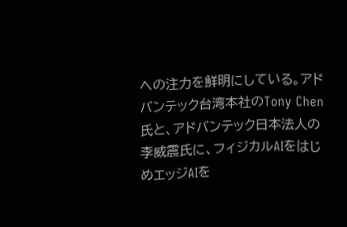への注力を鮮明にしている。アドバンテック台湾本社のTony Chen氏と、アドバンテック日本法人の李威震氏に、フィジカルAIをはじめエッジAIを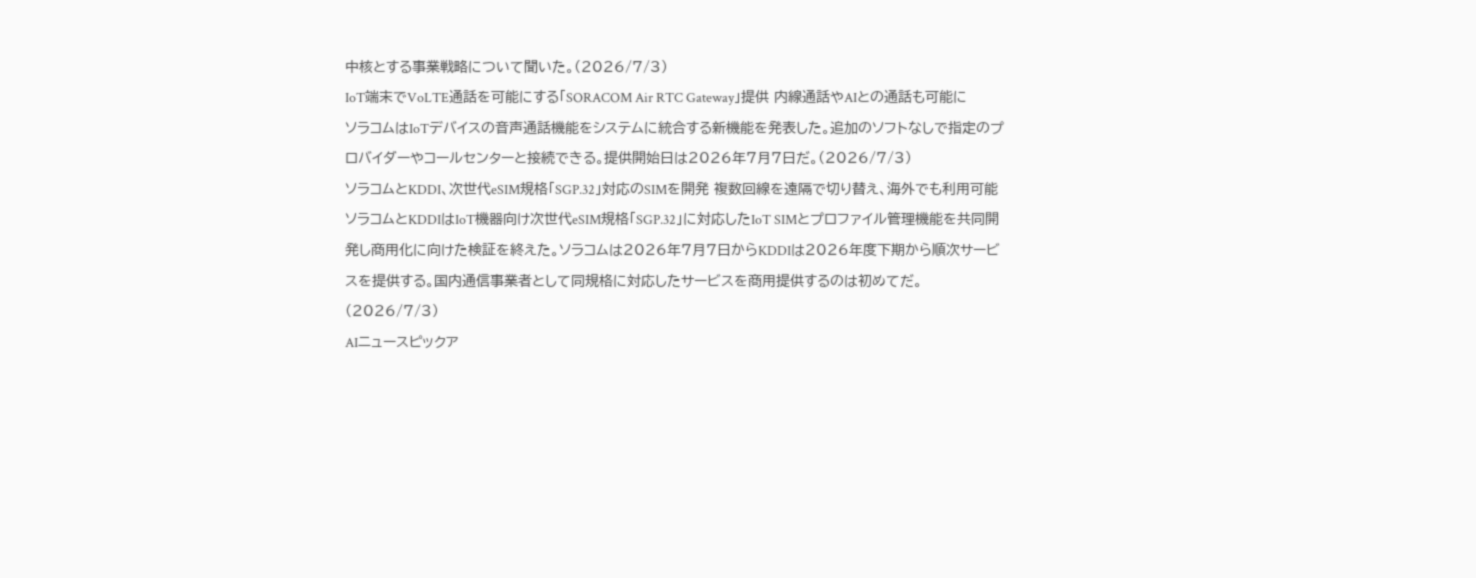中核とする事業戦略について聞いた。(2026/7/3)
IoT端末でVoLTE通話を可能にする「SORACOM Air RTC Gateway」提供 内線通話やAIとの通話も可能に
ソラコムはIoTデバイスの音声通話機能をシステムに統合する新機能を発表した。追加のソフトなしで指定のプロバイダーやコールセンターと接続できる。提供開始日は2026年7月7日だ。(2026/7/3)
ソラコムとKDDI、次世代eSIM規格「SGP.32」対応のSIMを開発 複数回線を遠隔で切り替え、海外でも利用可能
ソラコムとKDDIはIoT機器向け次世代eSIM規格「SGP.32」に対応したIoT SIMとプロファイル管理機能を共同開発し商用化に向けた検証を終えた。ソラコムは2026年7月7日からKDDIは2026年度下期から順次サービスを提供する。国内通信事業者として同規格に対応したサービスを商用提供するのは初めてだ。(2026/7/3)
AIニュースピックア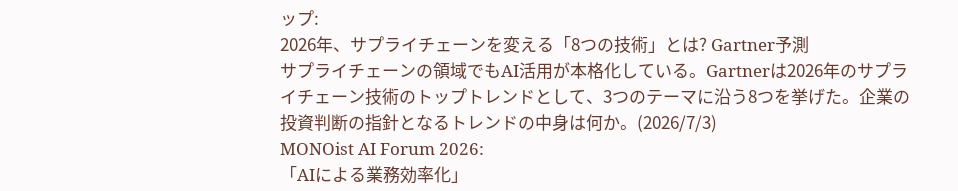ップ:
2026年、サプライチェーンを変える「8つの技術」とは? Gartner予測
サプライチェーンの領域でもAI活用が本格化している。Gartnerは2026年のサプライチェーン技術のトップトレンドとして、3つのテーマに沿う8つを挙げた。企業の投資判断の指針となるトレンドの中身は何か。(2026/7/3)
MONOist AI Forum 2026:
「AIによる業務効率化」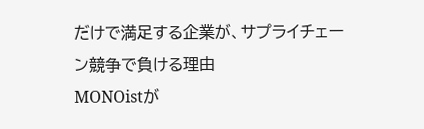だけで満足する企業が、サプライチェーン競争で負ける理由
MONOistが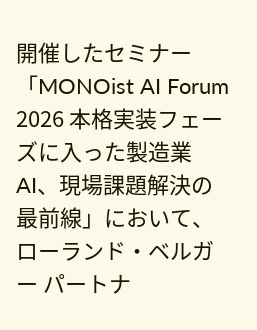開催したセミナー「MONOist AI Forum 2026 本格実装フェーズに入った製造業AI、現場課題解決の最前線」において、ローランド・ベルガー パートナ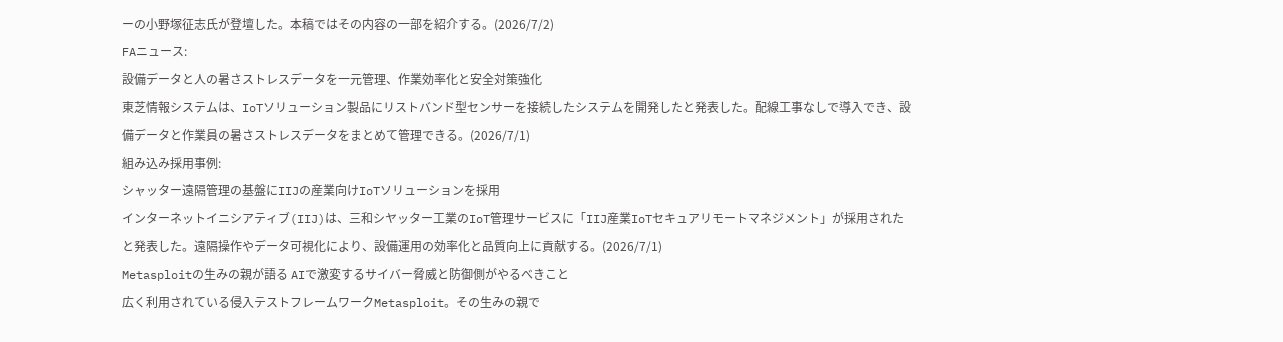ーの小野塚征志氏が登壇した。本稿ではその内容の一部を紹介する。(2026/7/2)
FAニュース:
設備データと人の暑さストレスデータを一元管理、作業効率化と安全対策強化
東芝情報システムは、IoTソリューション製品にリストバンド型センサーを接続したシステムを開発したと発表した。配線工事なしで導入でき、設備データと作業員の暑さストレスデータをまとめて管理できる。(2026/7/1)
組み込み採用事例:
シャッター遠隔管理の基盤にIIJの産業向けIoTソリューションを採用
インターネットイニシアティブ(IIJ)は、三和シヤッター工業のIoT管理サービスに「IIJ産業IoTセキュアリモートマネジメント」が採用されたと発表した。遠隔操作やデータ可視化により、設備運用の効率化と品質向上に貢献する。(2026/7/1)
Metasploitの生みの親が語る AIで激変するサイバー脅威と防御側がやるべきこと
広く利用されている侵入テストフレームワークMetasploit。その生みの親で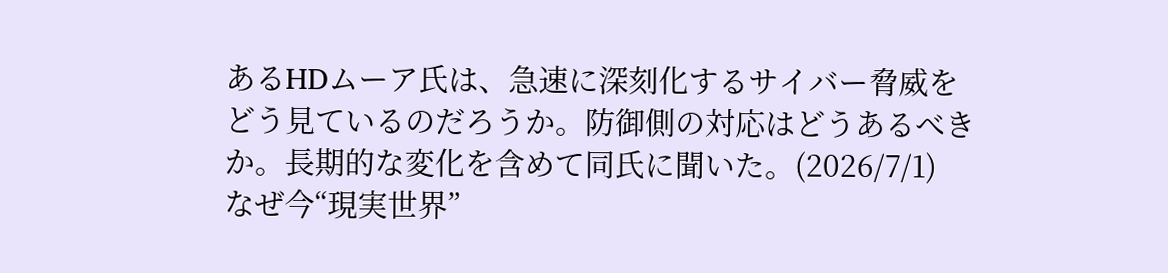あるHDムーア氏は、急速に深刻化するサイバー脅威をどう見ているのだろうか。防御側の対応はどうあるべきか。長期的な変化を含めて同氏に聞いた。(2026/7/1)
なぜ今“現実世界”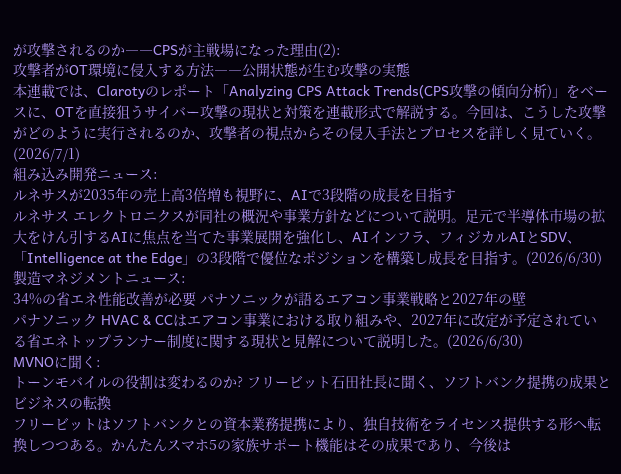が攻撃されるのか――CPSが主戦場になった理由(2):
攻撃者がOT環境に侵入する方法――公開状態が生む攻撃の実態
本連載では、Clarotyのレポート「Analyzing CPS Attack Trends(CPS攻撃の傾向分析)」をベースに、OTを直接狙うサイバー攻撃の現状と対策を連載形式で解説する。今回は、こうした攻撃がどのように実行されるのか、攻撃者の視点からその侵入手法とプロセスを詳しく見ていく。(2026/7/1)
組み込み開発ニュース:
ルネサスが2035年の売上高3倍増も視野に、AIで3段階の成長を目指す
ルネサス エレクトロニクスが同社の概況や事業方針などについて説明。足元で半導体市場の拡大をけん引するAIに焦点を当てた事業展開を強化し、AIインフラ、フィジカルAIとSDV、「Intelligence at the Edge」の3段階で優位なポジションを構築し成長を目指す。(2026/6/30)
製造マネジメントニュース:
34%の省エネ性能改善が必要 パナソニックが語るエアコン事業戦略と2027年の壁
パナソニック HVAC & CCはエアコン事業における取り組みや、2027年に改定が予定されている省エネトップランナー制度に関する現状と見解について説明した。(2026/6/30)
MVNOに聞く:
トーンモバイルの役割は変わるのか? フリービット石田社長に聞く、ソフトバンク提携の成果とビジネスの転換
フリービットはソフトバンクとの資本業務提携により、独自技術をライセンス提供する形へ転換しつつある。かんたんスマホ5の家族サポート機能はその成果であり、今後は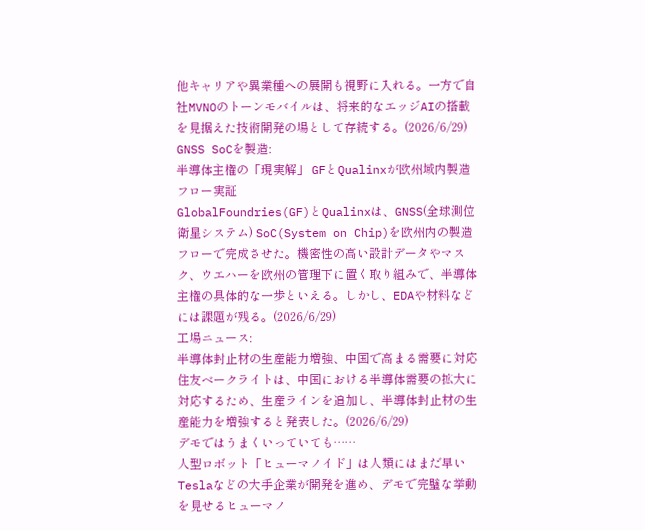他キャリアや異業種への展開も視野に入れる。一方で自社MVNOのトーンモバイルは、将来的なエッジAIの搭載を見据えた技術開発の場として存続する。(2026/6/29)
GNSS SoCを製造:
半導体主権の「現実解」 GFとQualinxが欧州域内製造フロー実証
GlobalFoundries(GF)とQualinxは、GNSS(全球測位衛星システム) SoC(System on Chip)を欧州内の製造フローで完成させた。機密性の高い設計データやマスク、ウエハーを欧州の管理下に置く取り組みで、半導体主権の具体的な一歩といえる。しかし、EDAや材料などには課題が残る。(2026/6/29)
工場ニュース:
半導体封止材の生産能力増強、中国で高まる需要に対応
住友ベークライトは、中国における半導体需要の拡大に対応するため、生産ラインを追加し、半導体封止材の生産能力を増強すると発表した。(2026/6/29)
デモではうまくいっていても……
人型ロボット「ヒューマノイド」は人類にはまだ早い
Teslaなどの大手企業が開発を進め、デモで完璧な挙動を見せるヒューマノ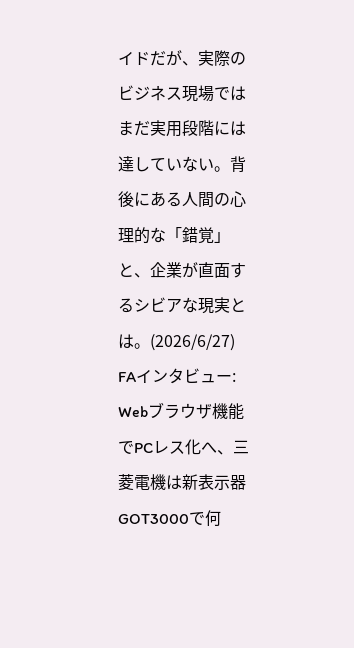イドだが、実際のビジネス現場ではまだ実用段階には達していない。背後にある人間の心理的な「錯覚」と、企業が直面するシビアな現実とは。(2026/6/27)
FAインタビュー:
Webブラウザ機能でPCレス化へ、三菱電機は新表示器GOT3000で何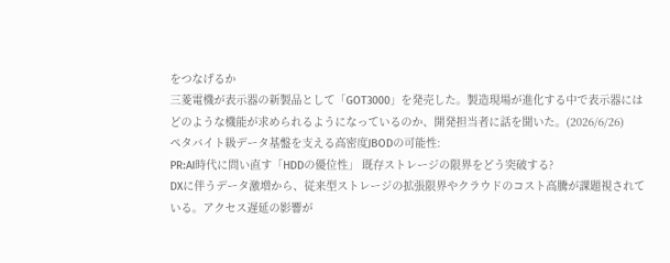をつなげるか
三菱電機が表示器の新製品として「GOT3000」を発売した。製造現場が進化する中で表示器にはどのような機能が求められるようになっているのか、開発担当者に話を聞いた。(2026/6/26)
ペタバイト級データ基盤を支える高密度JBODの可能性:
PR:AI時代に問い直す「HDDの優位性」 既存ストレージの限界をどう突破する?
DXに伴うデータ激増から、従来型ストレージの拡張限界やクラウドのコスト高騰が課題視されている。アクセス遅延の影響が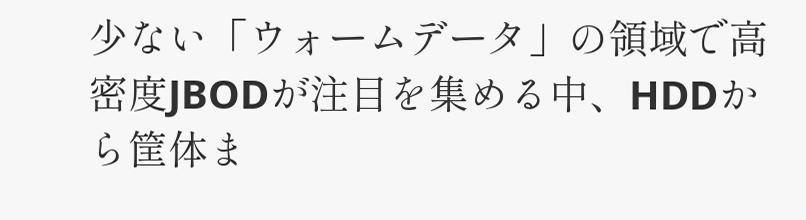少ない「ウォームデータ」の領域で高密度JBODが注目を集める中、HDDから筐体ま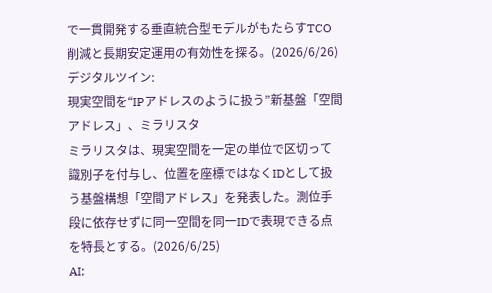で一貫開発する垂直統合型モデルがもたらすTCO削減と長期安定運用の有効性を探る。(2026/6/26)
デジタルツイン:
現実空間を“IPアドレスのように扱う”新基盤「空間アドレス」、ミラリスタ
ミラリスタは、現実空間を一定の単位で区切って識別子を付与し、位置を座標ではなくIDとして扱う基盤構想「空間アドレス」を発表した。測位手段に依存せずに同一空間を同一IDで表現できる点を特長とする。(2026/6/25)
AI: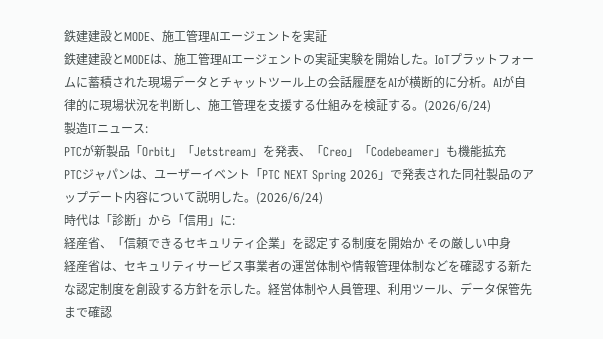鉄建建設とMODE、施工管理AIエージェントを実証
鉄建建設とMODEは、施工管理AIエージェントの実証実験を開始した。IoTプラットフォームに蓄積された現場データとチャットツール上の会話履歴をAIが横断的に分析。AIが自律的に現場状況を判断し、施工管理を支援する仕組みを検証する。(2026/6/24)
製造ITニュース:
PTCが新製品「Orbit」「Jetstream」を発表、「Creo」「Codebeamer」も機能拡充
PTCジャパンは、ユーザーイベント「PTC NEXT Spring 2026」で発表された同社製品のアップデート内容について説明した。(2026/6/24)
時代は「診断」から「信用」に:
経産省、「信頼できるセキュリティ企業」を認定する制度を開始か その厳しい中身
経産省は、セキュリティサービス事業者の運営体制や情報管理体制などを確認する新たな認定制度を創設する方針を示した。経営体制や人員管理、利用ツール、データ保管先まで確認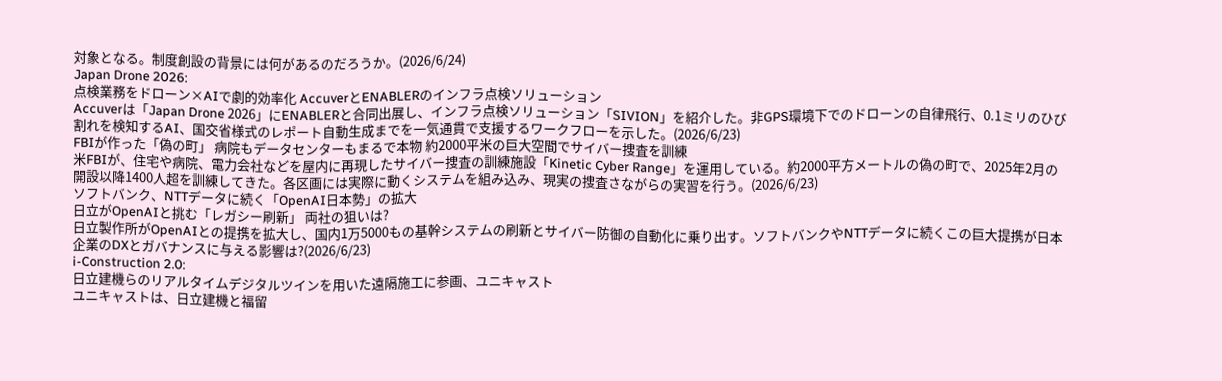対象となる。制度創設の背景には何があるのだろうか。(2026/6/24)
Japan Drone 2026:
点検業務をドローン×AIで劇的効率化 AccuverとENABLERのインフラ点検ソリューション
Accuverは「Japan Drone 2026」にENABLERと合同出展し、インフラ点検ソリューション「SIVION」を紹介した。非GPS環境下でのドローンの自律飛行、0.1ミリのひび割れを検知するAI、国交省様式のレポート自動生成までを一気通貫で支援するワークフローを示した。(2026/6/23)
FBIが作った「偽の町」 病院もデータセンターもまるで本物 約2000平米の巨大空間でサイバー捜査を訓練
米FBIが、住宅や病院、電力会社などを屋内に再現したサイバー捜査の訓練施設「Kinetic Cyber Range」を運用している。約2000平方メートルの偽の町で、2025年2月の開設以降1400人超を訓練してきた。各区画には実際に動くシステムを組み込み、現実の捜査さながらの実習を行う。(2026/6/23)
ソフトバンク、NTTデータに続く「OpenAI日本勢」の拡大
日立がOpenAIと挑む「レガシー刷新」 両社の狙いは?
日立製作所がOpenAIとの提携を拡大し、国内1万5000もの基幹システムの刷新とサイバー防御の自動化に乗り出す。ソフトバンクやNTTデータに続くこの巨大提携が日本企業のDXとガバナンスに与える影響は?(2026/6/23)
i-Construction 2.0:
日立建機らのリアルタイムデジタルツインを用いた遠隔施工に参画、ユニキャスト
ユニキャストは、日立建機と福留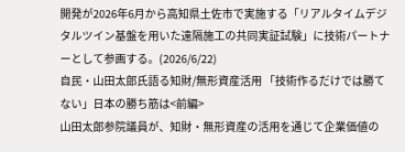開発が2026年6月から高知県土佐市で実施する「リアルタイムデジタルツイン基盤を用いた遠隔施工の共同実証試験」に技術パートナーとして参画する。(2026/6/22)
自民・山田太郎氏語る知財/無形資産活用 「技術作るだけでは勝てない」日本の勝ち筋は<前編>
山田太郎参院議員が、知財・無形資産の活用を通じて企業価値の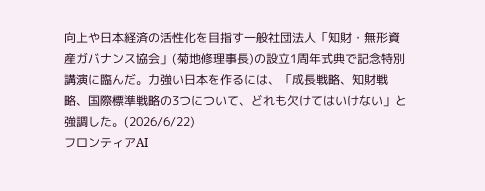向上や日本経済の活性化を目指す一般社団法人「知財・無形資産ガバナンス協会」(菊地修理事長)の設立1周年式典で記念特別講演に臨んだ。力強い日本を作るには、「成長戦略、知財戦略、国際標準戦略の3つについて、どれも欠けてはいけない」と強調した。(2026/6/22)
フロンティアAI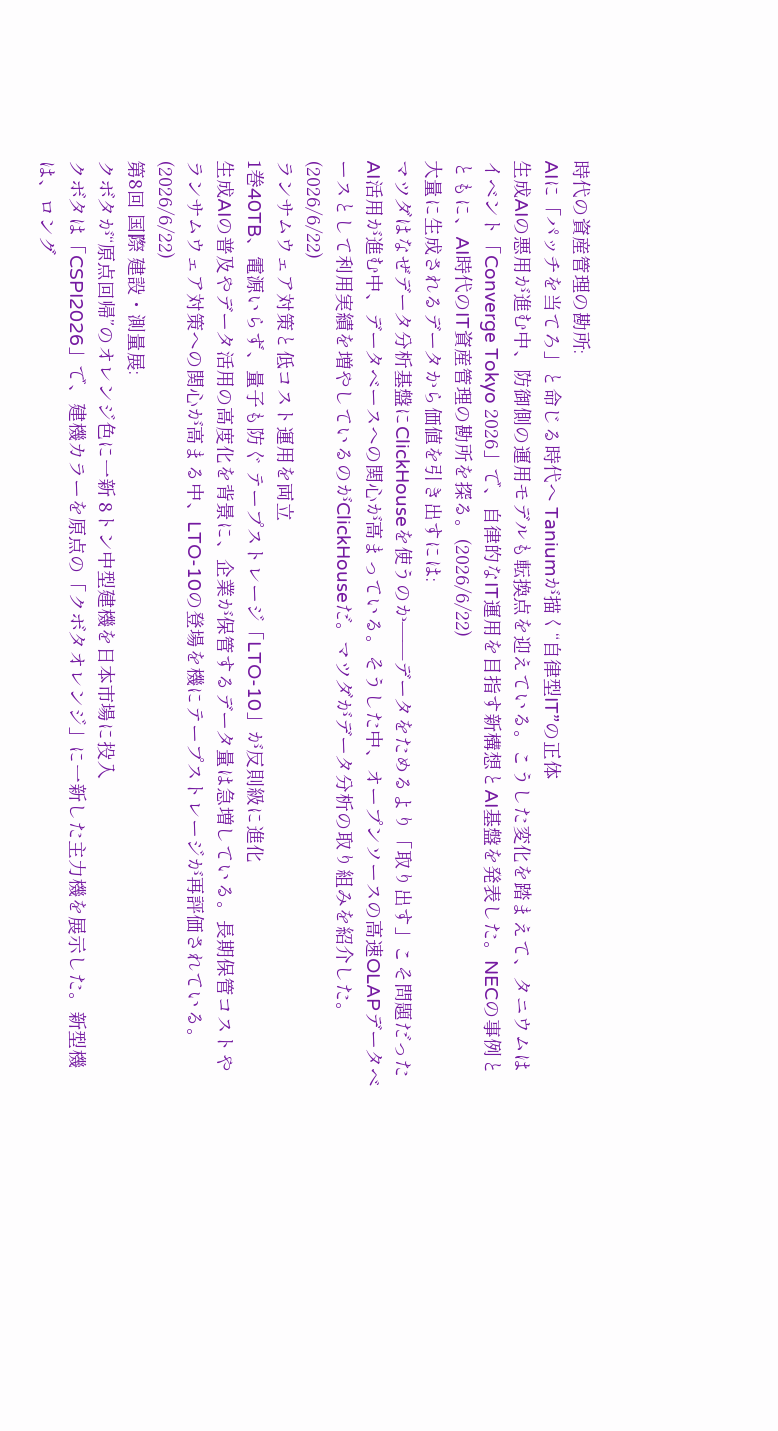時代の資産管理の勘所:
AIに「パッチを当てろ」と命じる時代へ Taniumが描く“自律型IT”の正体
生成AIの悪用が進む中、防御側の運用モデルも転換点を迎えている。こうした変化を踏まえて、タニウムはイベント「Converge Tokyo 2026」で、自律的なIT運用を目指す新構想とAI基盤を発表した。NECの事例とともに、AI時代のIT資産管理の勘所を探る。(2026/6/22)
大量に生成されるデータから価値を引き出すには:
マツダはなぜデータ分析基盤にClickHouseを使うのか――データをためるより「取り出す」こそ問題だった
AI活用が進む中、データベースへの関心が高まっている。そうした中、オープンソースの高速OLAPデータベースとして利用実績を増やしているのがClickHouseだ。マツダがデータ分析の取り組みを紹介した。(2026/6/22)
ランサムウェア対策と低コスト運用を両立
1巻40TB、電源いらず、量子も防ぐ テープストレージ「LTO-10」が反則級に進化
生成AIの普及やデータ活用の高度化を背景に、企業が保管するデータ量は急増している。長期保管コストやランサムウェア対策への関心が高まる中、LTO-10の登場を機にテープストレージが再評価されている。(2026/6/22)
第8回 国際 建設・測量展:
クボタが“原点回帰”のオレンジ色に一新 8トン中型建機を日本市場に投入
クボタは「CSPI2026」で、建機カラーを原点の「クボタオレンジ」に一新した主力機を展示した。新型機は、ロング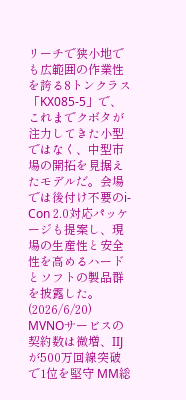リーチで狭小地でも広範囲の作業性を誇る8トンクラス「KX085-5」で、これまでクボタが注力してきた小型ではなく、中型市場の開拓を見据えたモデルだ。会場では後付け不要のi-Con 2.0対応パッケージも提案し、現場の生産性と安全性を高めるハードとソフトの製品群を披露した。(2026/6/20)
MVNOサービスの契約数は微増、IIJが500万回線突破で1位を堅守 MM総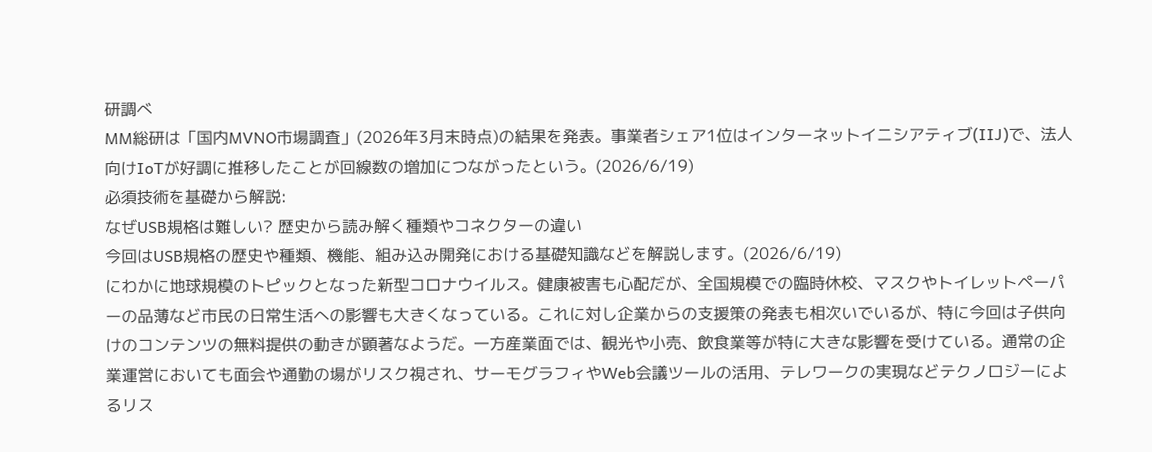研調べ
MM総研は「国内MVNO市場調査」(2026年3月末時点)の結果を発表。事業者シェア1位はインターネットイニシアティブ(IIJ)で、法人向けIoTが好調に推移したことが回線数の増加につながったという。(2026/6/19)
必須技術を基礎から解説:
なぜUSB規格は難しい? 歴史から読み解く種類やコネクターの違い
今回はUSB規格の歴史や種類、機能、組み込み開発における基礎知識などを解説します。(2026/6/19)
にわかに地球規模のトピックとなった新型コロナウイルス。健康被害も心配だが、全国規模での臨時休校、マスクやトイレットペーパーの品薄など市民の日常生活への影響も大きくなっている。これに対し企業からの支援策の発表も相次いでいるが、特に今回は子供向けのコンテンツの無料提供の動きが顕著なようだ。一方産業面では、観光や小売、飲食業等が特に大きな影響を受けている。通常の企業運営においても面会や通勤の場がリスク視され、サーモグラフィやWeb会議ツールの活用、テレワークの実現などテクノロジーによるリス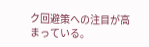ク回避策への注目が高まっている。